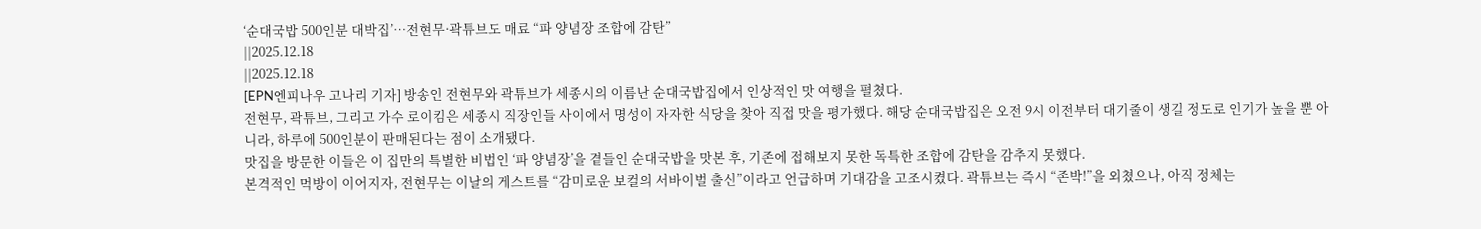‘순대국밥 500인분 대박집’…전현무·곽튜브도 매료 “파 양념장 조합에 감탄”
||2025.12.18
||2025.12.18
[EPN엔피나우 고나리 기자] 방송인 전현무와 곽튜브가 세종시의 이름난 순대국밥집에서 인상적인 맛 여행을 펼쳤다.
전현무, 곽튜브, 그리고 가수 로이킴은 세종시 직장인들 사이에서 명성이 자자한 식당을 찾아 직접 맛을 평가했다. 해당 순대국밥집은 오전 9시 이전부터 대기줄이 생길 정도로 인기가 높을 뿐 아니라, 하루에 500인분이 판매된다는 점이 소개됐다.
맛집을 방문한 이들은 이 집만의 특별한 비법인 ‘파 양념장’을 곁들인 순대국밥을 맛본 후, 기존에 접해보지 못한 독특한 조합에 감탄을 감추지 못했다.
본격적인 먹방이 이어지자, 전현무는 이날의 게스트를 “감미로운 보컬의 서바이벌 출신”이라고 언급하며 기대감을 고조시켰다. 곽튜브는 즉시 “존박!”을 외쳤으나, 아직 정체는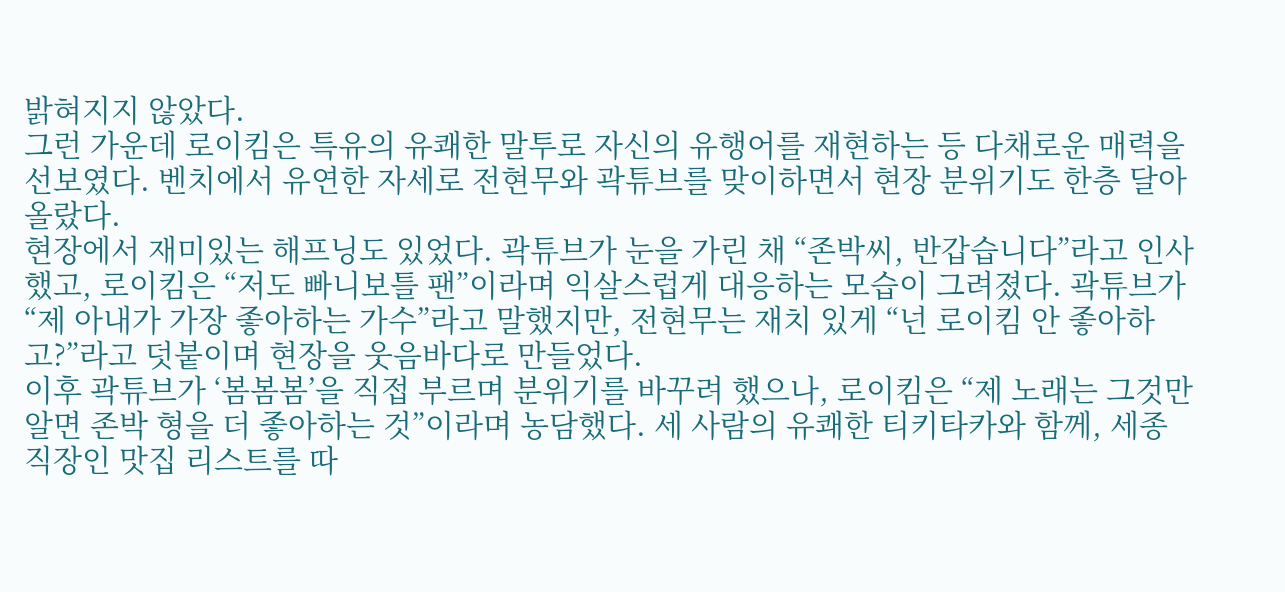밝혀지지 않았다.
그런 가운데 로이킴은 특유의 유쾌한 말투로 자신의 유행어를 재현하는 등 다채로운 매력을 선보였다. 벤치에서 유연한 자세로 전현무와 곽튜브를 맞이하면서 현장 분위기도 한층 달아올랐다.
현장에서 재미있는 해프닝도 있었다. 곽튜브가 눈을 가린 채 “존박씨, 반갑습니다”라고 인사했고, 로이킴은 “저도 빠니보틀 팬”이라며 익살스럽게 대응하는 모습이 그려졌다. 곽튜브가 “제 아내가 가장 좋아하는 가수”라고 말했지만, 전현무는 재치 있게 “넌 로이킴 안 좋아하고?”라고 덧붙이며 현장을 웃음바다로 만들었다.
이후 곽튜브가 ‘봄봄봄’을 직접 부르며 분위기를 바꾸려 했으나, 로이킴은 “제 노래는 그것만 알면 존박 형을 더 좋아하는 것”이라며 농담했다. 세 사람의 유쾌한 티키타카와 함께, 세종 직장인 맛집 리스트를 따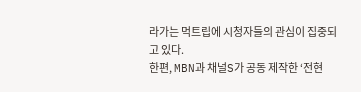라가는 먹트립에 시청자들의 관심이 집중되고 있다.
한편, MBN과 채널S가 공동 제작한 ‘전현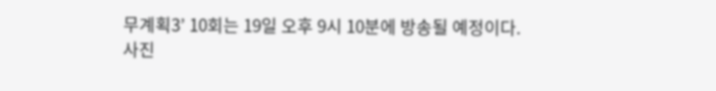무계획3’ 10회는 19일 오후 9시 10분에 방송될 예정이다.
사진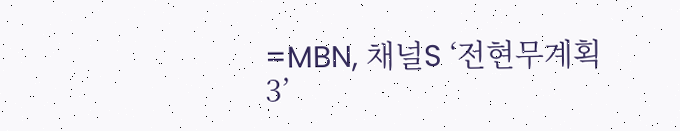=MBN, 채널S ‘전현무계획3’